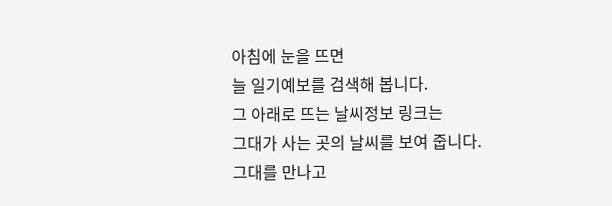아침에 눈을 뜨면
늘 일기예보를 검색해 봅니다.
그 아래로 뜨는 날씨정보 링크는
그대가 사는 곳의 날씨를 보여 줍니다.
그대를 만나고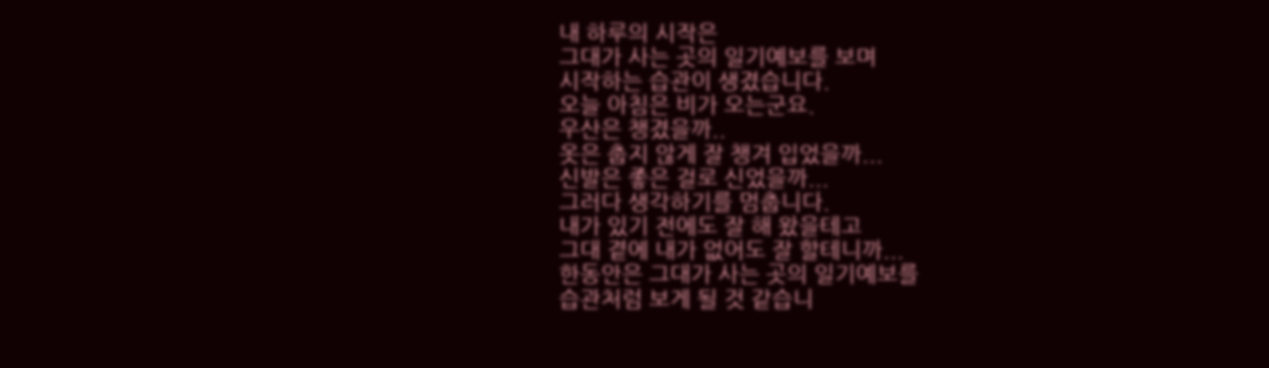내 하루의 시작은
그대가 사는 곳의 일기예보를 보며
시작하는 습관이 생겼습니다.
오늘 아침은 비가 오는군요.
우산은 챙겼을까..
옷은 춥지 않게 잘 챙겨 입었을까...
신발은 좋은 걸로 신었을까...
그러다 생각하기를 멈춥니다.
내가 있기 전에도 잘 해 왔을테고
그대 곁에 내가 없어도 잘 할테니까...
한동안은 그대가 사는 곳의 일기예보를
습관처럼 보게 될 것 같습니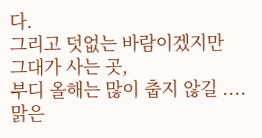다.
그리고 덧없는 바람이겠지만
그대가 사는 곳,
부디 올해는 많이 춥지 않길 ....
맑은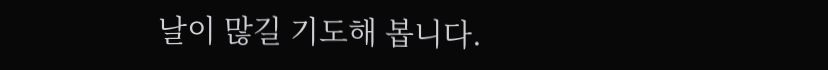날이 많길 기도해 봅니다.